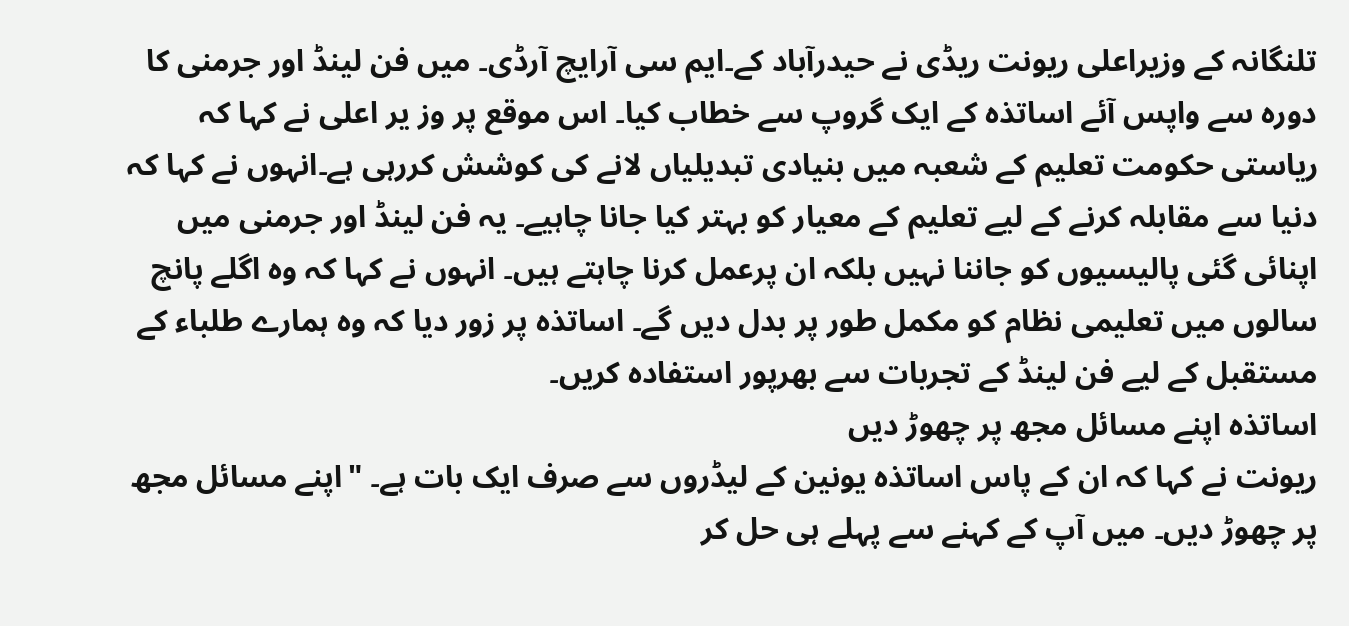تلنگانہ کے وزیراعلی ریونت ریڈی نے حیدرآباد کے۔ایم سی آرایچ آرڈی۔ میں فن لینڈ اور جرمنی کا دورہ سے واپس آئے اساتذہ کے ایک گروپ سے خطاب کیا۔ اس موقع پر وز یر اعلی نے کہا کہ ریاستی حکومت تعلیم کے شعبہ میں بنیادی تبدیلیاں لانے کی کوشش کررہی ہے۔انہوں نے کہا کہ دنیا سے مقابلہ کرنے کے لیے تعلیم کے معیار کو بہتر کیا جانا چاہیے۔ یہ فن لینڈ اور جرمنی میں اپنائی گئی پالیسیوں کو جاننا نہیں بلکہ ان پرعمل کرنا چاہتے ہیں۔ انہوں نے کہا کہ وہ اگلے پانچ سالوں میں تعلیمی نظام کو مکمل طور پر بدل دیں گے۔ اساتذہ پر زور دیا کہ وہ ہمارے طلباء کے مستقبل کے لیے فن لینڈ کے تجربات سے بھرپور استفادہ کریں۔
اساتذہ اپنے مسائل مجھ پر چھوڑ دیں
ریونت نے کہا کہ ان کے پاس اساتذہ یونین کے لیڈروں سے صرف ایک بات ہے۔ "اپنے مسائل مجھ پر چھوڑ دیں۔ میں آپ کے کہنے سے پہلے ہی حل کر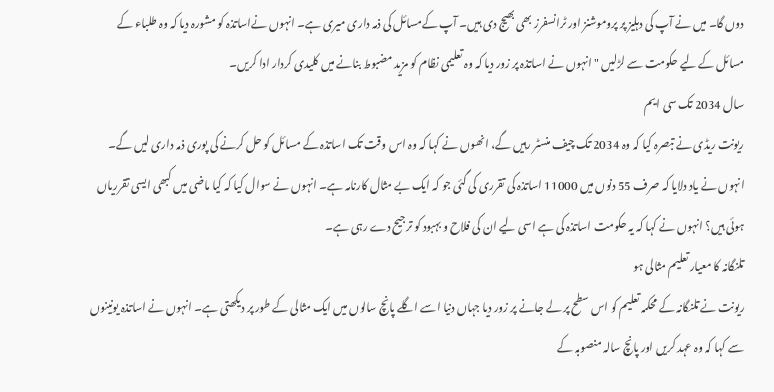دوں گا۔ میں نے آپ کی دہلیز پر پروموشنز اور ٹرانسفرز بھی بھیج دی ہیں۔ آپ کےمسائل کی ذمہ داری میری ہے۔ انہوں نےاساتذہ کو مشورہ دیا کہ وہ طلباء کے مسائل کے لیے حکومت سے لڑلیں " انہوں نے اساتذہ پر زور دیا کہ وہ تعلیمی نظام کو مزید مضبوط بنانے میں کلیدی کردار ادا کریں۔
سال 2034 تک سی ایم
ریونت ریڈی نے تبصرہ کیا کہ وہ 2034 تک چیف منسٹر رہیں گے، انھوں نے کہا کہ وہ اس وقت تک اساتذہ کے مسائل کو حل کرنے کی پوری ذمہ داری لیں گے۔ انہوں نے یاد دلایا کہ صرف 55 دنوں میں 11000 اساتذہ کی تقرری کی گئی جو کہ ایک بے مثال کارنامہ ہے۔ انہوں نے سوال کیا کہ کیا ماضی میں کبھی ایسی تقرریاں ہوئی ہیں؟ انہوں نے کہا کہ یہ حکومت اساتذہ کی ہے اسی لیے ان کی فلاح و بہبود کو ترجیح دے رہی ہے۔
تلنگانہ کا معیار تعلیم مثالی ہو
ریونت نے تلنگانہ کے محکمہ تعلیم کو اس سطح پر لے جانے پر زور دیا جہاں دنیا اسے اگلے پانچ سالوں میں ایک مثالی کے طور پر دیکھتی ہے۔ انہوں نے اساتذہ یونینوں سے کہا کہ وہ عہد کریں اور پانچ سالہ منصوبہ کے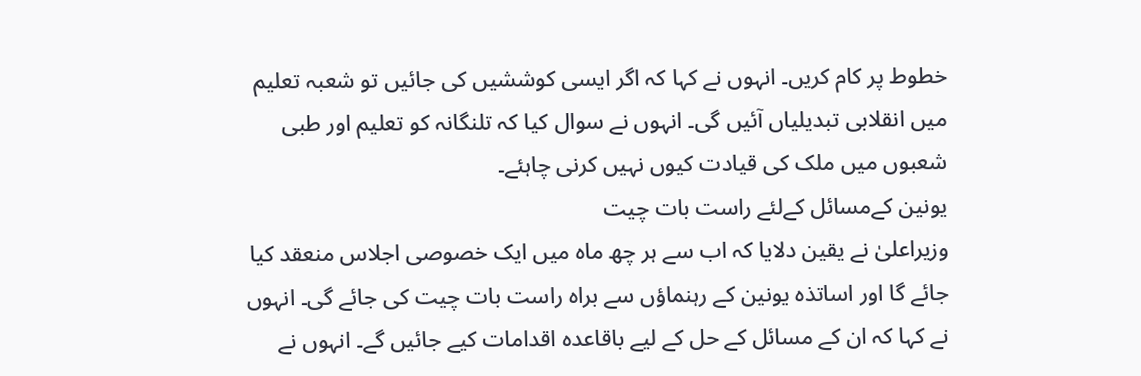خطوط پر کام کریں۔ انہوں نے کہا کہ اگر ایسی کوششیں کی جائیں تو شعبہ تعلیم میں انقلابی تبدیلیاں آئیں گی۔ انہوں نے سوال کیا کہ تلنگانہ کو تعلیم اور طبی شعبوں میں ملک کی قیادت کیوں نہیں کرنی چاہئے۔
یونین کےمسائل کےلئے راست بات چیت
وزیراعلیٰ نے یقین دلایا کہ اب سے ہر چھ ماہ میں ایک خصوصی اجلاس منعقد کیا جائے گا اور اساتذہ یونین کے رہنماؤں سے براہ راست بات چیت کی جائے گی۔ انہوں نے کہا کہ ان کے مسائل کے حل کے لیے باقاعدہ اقدامات کیے جائیں گے۔ انہوں نے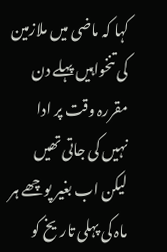کہا کہ ماضی میں ملازمین کی تنخواہیں پہلے دن مقررہ وقت پر ادا نہیں کی جاتی تھیں لیکن اب بغیر پوچھے ہر ماہ کی پہلی تاریخ کو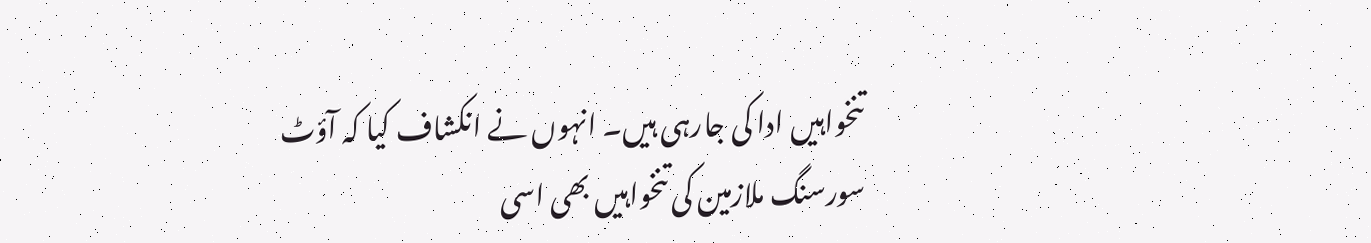تنخواہیں ادا کی جارہی ہیں۔ انہوں نے انکشاف کیا کہ آؤٹ سورسنگ ملازمین کی تنخواہیں بھی اسی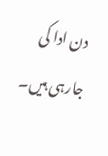دن ادا کی جارہی ہیں۔